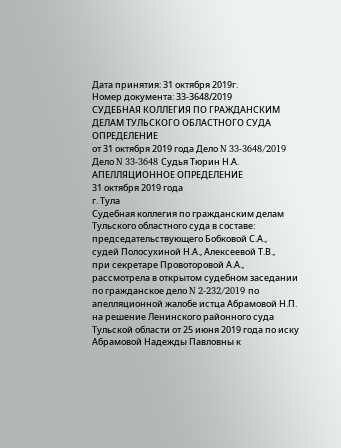Дата принятия: 31 октября 2019г.
Номер документа: 33-3648/2019
СУДЕБНАЯ КОЛЛЕГИЯ ПО ГРАЖДАНСКИМ ДЕЛАМ ТУЛЬСКОГО ОБЛАСТНОГО СУДА
ОПРЕДЕЛЕНИЕ
от 31 октября 2019 года Дело N 33-3648/2019
Дело N 33-3648 Судья Тюрин Н.А.
АПЕЛЛЯЦИОННОЕ ОПРЕДЕЛЕНИЕ
31 октября 2019 года
г. Тула
Судебная коллегия по гражданским делам Тульского областного суда в составе:
председательствующего Бобковой С.А.,
судей Полосухиной Н.А., Алексеевой Т.В.,
при секретаре Провоторовой А.А.,
рассмотрела в открытом судебном заседании по гражданское дело N 2-232/2019 по апелляционной жалобе истца Абрамовой Н.П. на решение Ленинского районного суда Тульской области от 25 июня 2019 года по иску Абрамовой Надежды Павловны к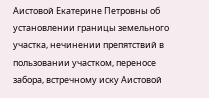Аистовой Екатерине Петровны об установлении границы земельного участка, нечинении препятствий в пользовании участком, переносе забора, встречному иску Аистовой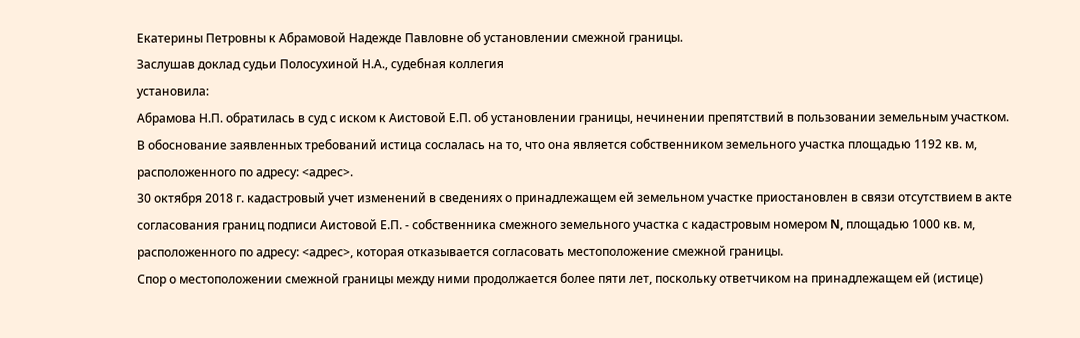Екатерины Петровны к Абрамовой Надежде Павловне об установлении смежной границы.
Заслушав доклад судьи Полосухиной Н.А., судебная коллегия
установила:
Абрамова Н.П. обратилась в суд с иском к Аистовой Е.П. об установлении границы, нечинении препятствий в пользовании земельным участком.
В обоснование заявленных требований истица сослалась на то, что она является собственником земельного участка площадью 1192 кв. м, расположенного по адресу: <адрес>.
30 октября 2018 г. кадастровый учет изменений в сведениях о принадлежащем ей земельном участке приостановлен в связи отсутствием в акте согласования границ подписи Аистовой Е.П. - собственника смежного земельного участка с кадастровым номером N, площадью 1000 кв. м, расположенного по адресу: <адрес>, которая отказывается согласовать местоположение смежной границы.
Спор о местоположении смежной границы между ними продолжается более пяти лет, поскольку ответчиком на принадлежащем ей (истице)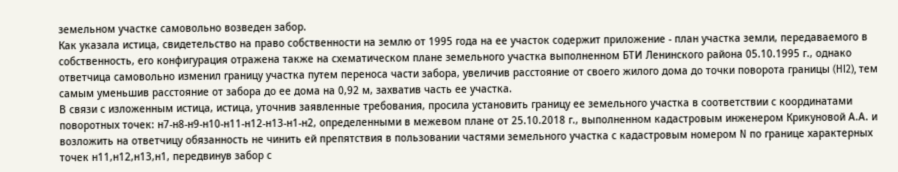земельном участке самовольно возведен забор.
Как указала истица, свидетельство на право собственности на землю от 1995 года на ее участок содержит приложение - план участка земли, передаваемого в собственность, его конфигурация отражена также на схематическом плане земельного участка выполненном БТИ Ленинского района 05.10.1995 г., однако ответчица самовольно изменил границу участка путем переноса части забора, увеличив расстояние от своего жилого дома до точки поворота границы (HI2), тем самым уменьшив расстояние от забора до ее дома на 0,92 м, захватив часть ее участка.
В связи с изложенным истица, истица, уточнив заявленные требования, просила установить границу ее земельного участка в соответствии с координатами поворотных точек: н7-н8-н9-н10-н11-н12-н13-н1-н2, определенными в межевом плане от 25.10.2018 г., выполненном кадастровым инженером Крикуновой А.А. и возложить на ответчицу обязанность не чинить ей препятствия в пользовании частями земельного участка с кадастровым номером N по границе характерных точек н11,н12,н13,н1, передвинув забор с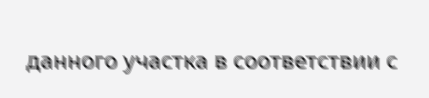данного участка в соответствии с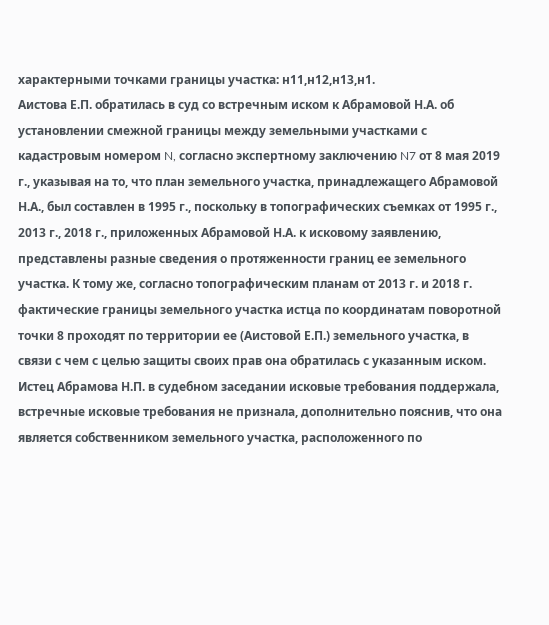характерными точками границы участка: н11,н12,н13,н1.
Аистова Е.П. обратилась в суд со встречным иском к Абрамовой Н.А. об установлении смежной границы между земельными участками с кадастровым номером N, согласно экспертному заключению N7 от 8 мая 2019 г., указывая на то, что план земельного участка, принадлежащего Абрамовой Н.А., был составлен в 1995 г., поскольку в топографических съемках от 1995 г., 2013 г., 2018 г., приложенных Абрамовой Н.А. к исковому заявлению, представлены разные сведения о протяженности границ ее земельного участка. К тому же, согласно топографическим планам от 2013 г. и 2018 г. фактические границы земельного участка истца по координатам поворотной точки 8 проходят по территории ее (Аистовой Е.П.) земельного участка, в связи с чем с целью защиты своих прав она обратилась с указанным иском.
Истец Абрамова Н.П. в судебном заседании исковые требования поддержала, встречные исковые требования не признала, дополнительно пояснив, что она является собственником земельного участка, расположенного по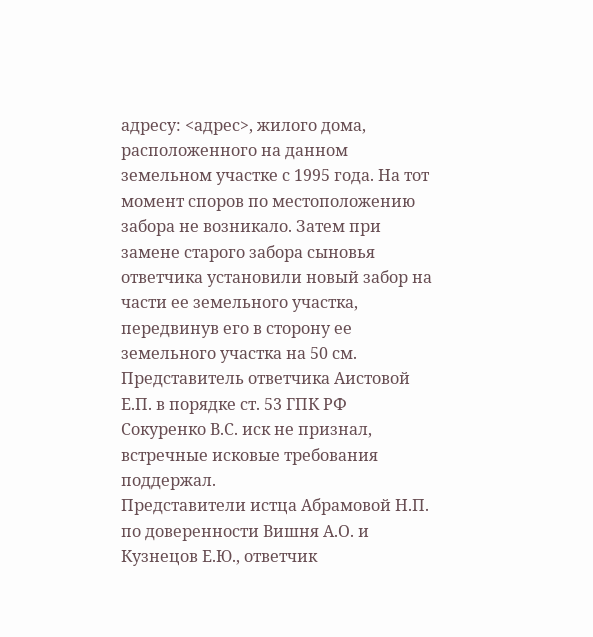адресу: <адрес>, жилого дома, расположенного на данном земельном участке с 1995 года. На тот момент споров по местоположению забора не возникало. Затем при замене старого забора сыновья ответчика установили новый забор на части ее земельного участка, передвинув его в сторону ее земельного участка на 50 см.
Представитель ответчика Аистовой Е.П. в порядке ст. 53 ГПК РФ Сокуренко В.С. иск не признал, встречные исковые требования поддержал.
Представители истца Абрамовой Н.П. по доверенности Вишня А.О. и Кузнецов Е.Ю., ответчик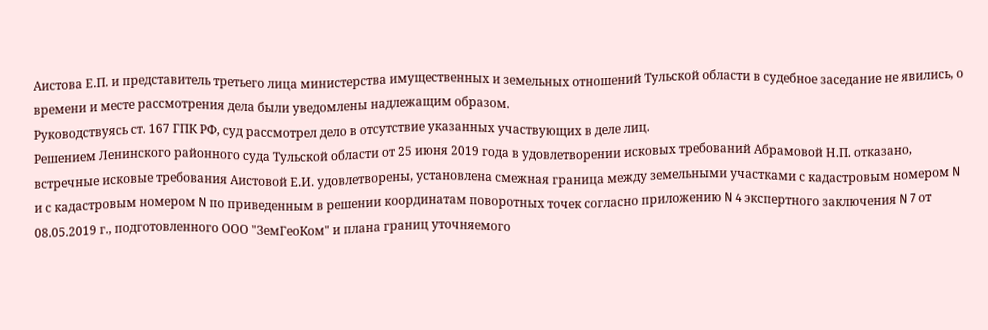Аистова Е.П. и представитель третьего лица министерства имущественных и земельных отношений Тульской области в судебное заседание не явились, о времени и месте рассмотрения дела были уведомлены надлежащим образом.
Руководствуясь ст. 167 ГПК РФ, суд рассмотрел дело в отсутствие указанных участвующих в деле лиц.
Решением Ленинского районного суда Тульской области от 25 июня 2019 года в удовлетворении исковых требований Абрамовой Н.П. отказано, встречные исковые требования Аистовой Е.И. удовлетворены, установлена смежная граница между земельными участками с кадастровым номером N и с кадастровым номером N по приведенным в решении координатам поворотных точек согласно приложению N 4 экспертного заключения N 7 от 08.05.2019 г., подготовленного ООО "ЗемГеоКом" и плана границ уточняемого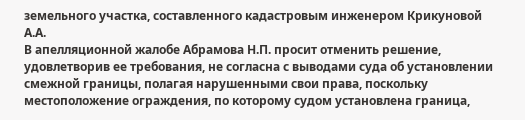земельного участка, составленного кадастровым инженером Крикуновой А.А.
В апелляционной жалобе Абрамова Н.П. просит отменить решение, удовлетворив ее требования, не согласна с выводами суда об установлении смежной границы, полагая нарушенными свои права, поскольку местоположение ограждения, по которому судом установлена граница,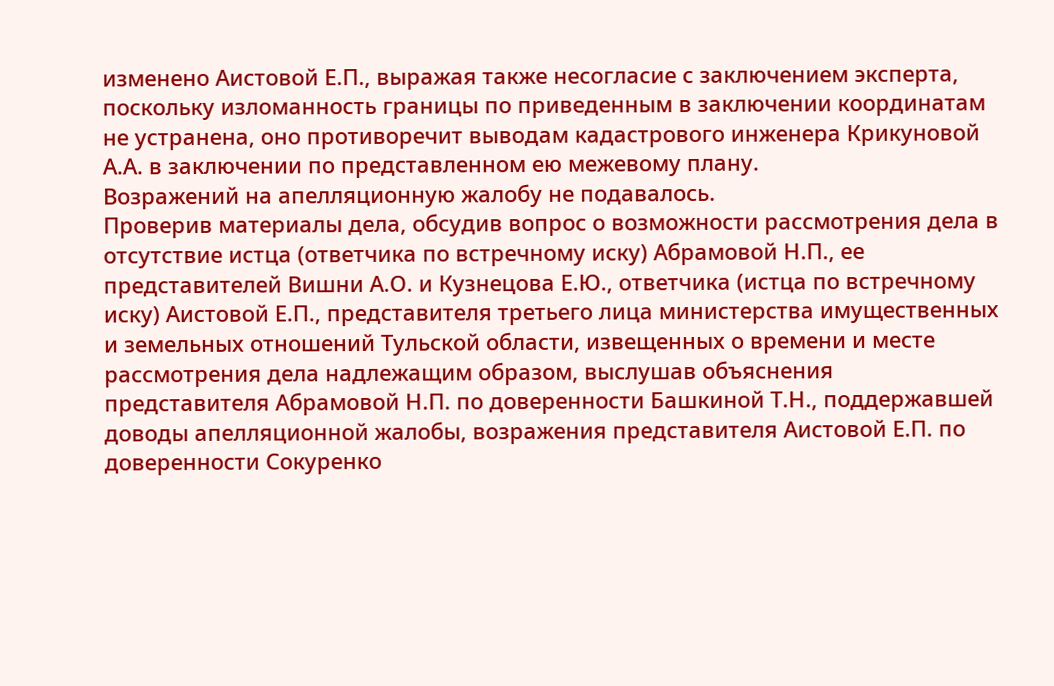изменено Аистовой Е.П., выражая также несогласие с заключением эксперта, поскольку изломанность границы по приведенным в заключении координатам не устранена, оно противоречит выводам кадастрового инженера Крикуновой А.А. в заключении по представленном ею межевому плану.
Возражений на апелляционную жалобу не подавалось.
Проверив материалы дела, обсудив вопрос о возможности рассмотрения дела в отсутствие истца (ответчика по встречному иску) Абрамовой Н.П., ее представителей Вишни А.О. и Кузнецова Е.Ю., ответчика (истца по встречному иску) Аистовой Е.П., представителя третьего лица министерства имущественных и земельных отношений Тульской области, извещенных о времени и месте рассмотрения дела надлежащим образом, выслушав объяснения представителя Абрамовой Н.П. по доверенности Башкиной Т.Н., поддержавшей доводы апелляционной жалобы, возражения представителя Аистовой Е.П. по доверенности Сокуренко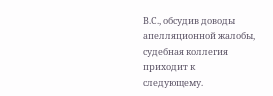В.С., обсудив доводы апелляционной жалобы, судебная коллегия приходит к следующему.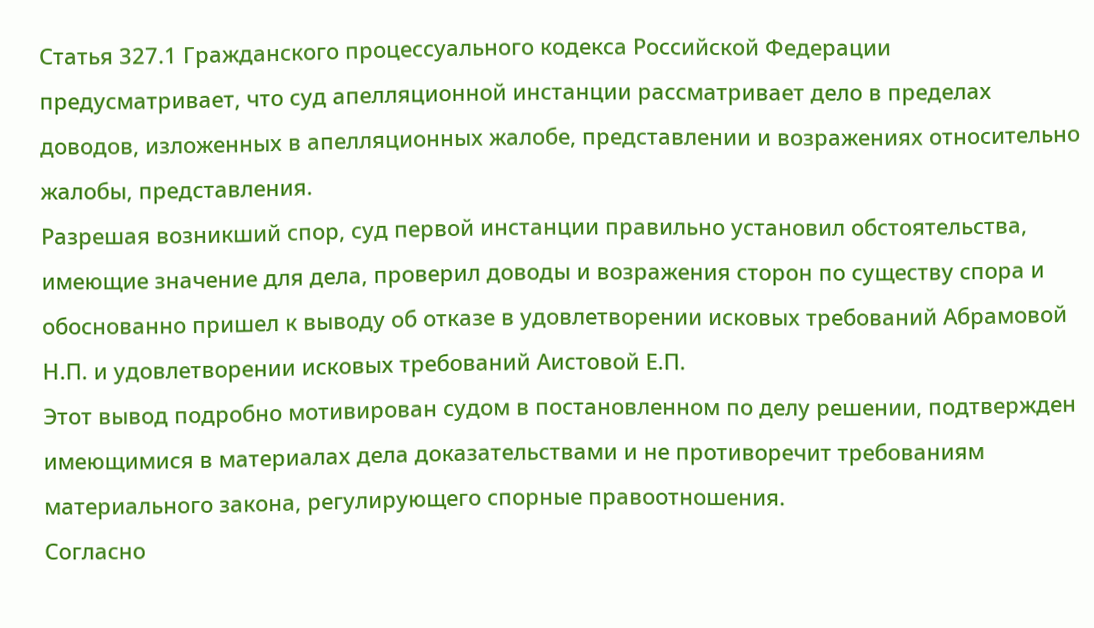Статья 327.1 Гражданского процессуального кодекса Российской Федерации предусматривает, что суд апелляционной инстанции рассматривает дело в пределах доводов, изложенных в апелляционных жалобе, представлении и возражениях относительно жалобы, представления.
Разрешая возникший спор, суд первой инстанции правильно установил обстоятельства, имеющие значение для дела, проверил доводы и возражения сторон по существу спора и обоснованно пришел к выводу об отказе в удовлетворении исковых требований Абрамовой Н.П. и удовлетворении исковых требований Аистовой Е.П.
Этот вывод подробно мотивирован судом в постановленном по делу решении, подтвержден имеющимися в материалах дела доказательствами и не противоречит требованиям материального закона, регулирующего спорные правоотношения.
Согласно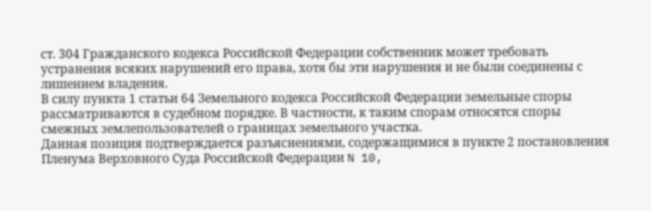ст. 304 Гражданского кодекса Российской Федерации собственник может требовать устранения всяких нарушений его права, хотя бы эти нарушения и не были соединены с лишением владения.
В силу пункта 1 статьи 64 Земельного кодекса Российской Федерации земельные споры рассматриваются в судебном порядке. В частности, к таким спорам относятся споры смежных землепользователей о границах земельного участка.
Данная позиция подтверждается разъяснениями, содержащимися в пункте 2 постановления Пленума Верховного Суда Российской Федерации N 10,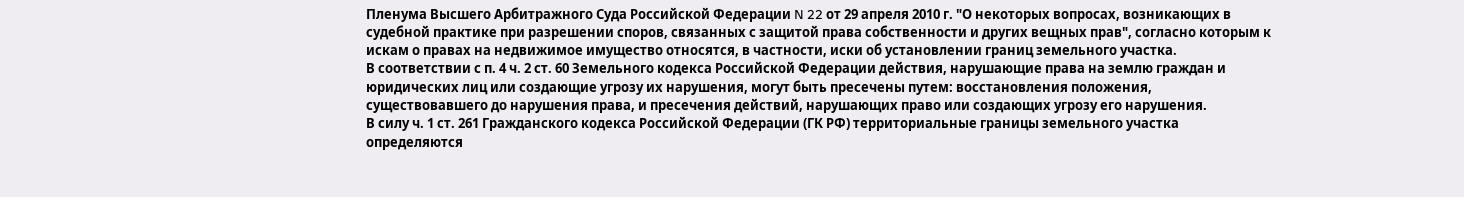Пленума Высшего Арбитражного Суда Российской Федерации N 22 от 29 апреля 2010 г. "О некоторых вопросах, возникающих в судебной практике при разрешении споров, связанных с защитой права собственности и других вещных прав", согласно которым к искам о правах на недвижимое имущество относятся, в частности, иски об установлении границ земельного участка.
В соответствии с п. 4 ч. 2 ст. 60 Земельного кодекса Российской Федерации действия, нарушающие права на землю граждан и юридических лиц или создающие угрозу их нарушения, могут быть пресечены путем: восстановления положения, существовавшего до нарушения права, и пресечения действий, нарушающих право или создающих угрозу его нарушения.
В силу ч. 1 ст. 261 Гражданского кодекса Российской Федерации (ГК РФ) территориальные границы земельного участка определяются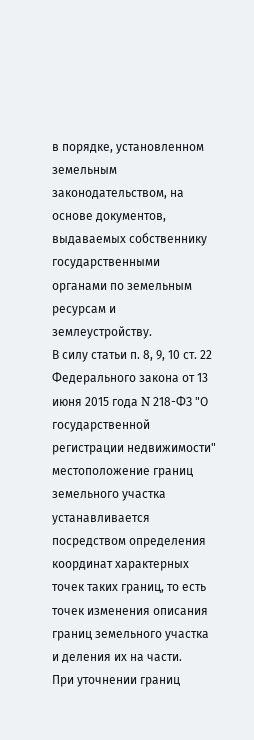в порядке, установленном земельным законодательством, на основе документов, выдаваемых собственнику государственными органами по земельным ресурсам и землеустройству.
В силу статьи п. 8, 9, 10 ст. 22 Федерального закона от 13 июня 2015 года N 218-ФЗ "О государственной регистрации недвижимости" местоположение границ земельного участка устанавливается посредством определения координат характерных точек таких границ, то есть точек изменения описания границ земельного участка и деления их на части.
При уточнении границ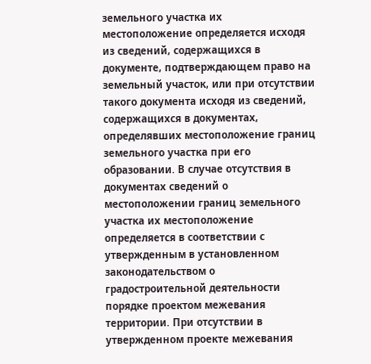земельного участка их местоположение определяется исходя из сведений, содержащихся в документе, подтверждающем право на земельный участок, или при отсутствии такого документа исходя из сведений, содержащихся в документах, определявших местоположение границ земельного участка при его образовании. В случае отсутствия в документах сведений о местоположении границ земельного участка их местоположение определяется в соответствии с утвержденным в установленном законодательством о градостроительной деятельности порядке проектом межевания территории. При отсутствии в утвержденном проекте межевания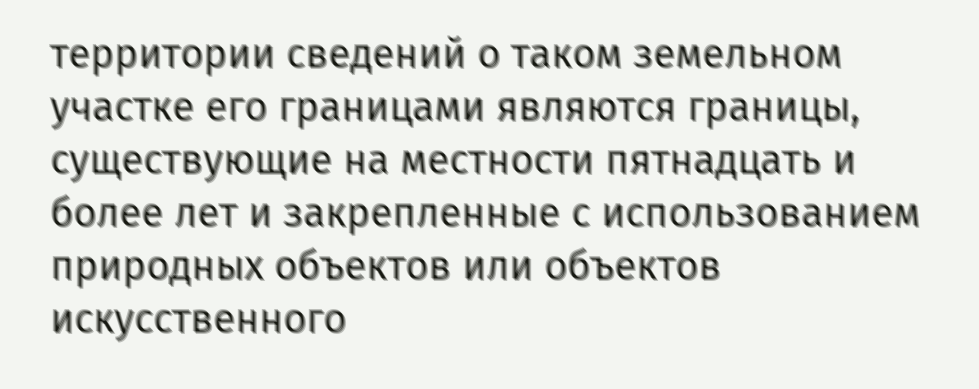территории сведений о таком земельном участке его границами являются границы, существующие на местности пятнадцать и более лет и закрепленные с использованием природных объектов или объектов искусственного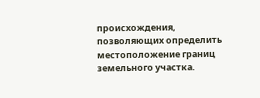происхождения, позволяющих определить местоположение границ земельного участка.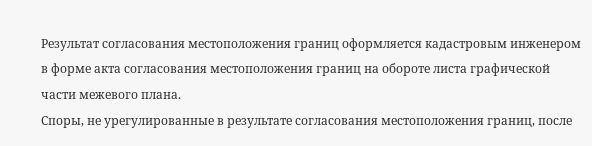Результат согласования местоположения границ оформляется кадастровым инженером в форме акта согласования местоположения границ на обороте листа графической части межевого плана.
Споры, не урегулированные в результате согласования местоположения границ, после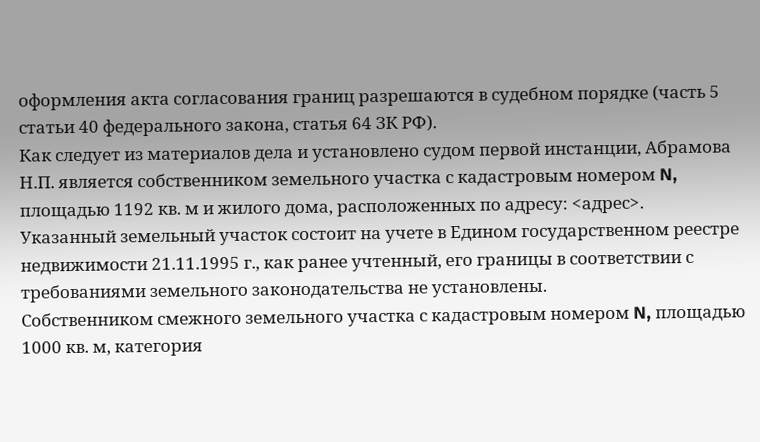оформления акта согласования границ разрешаются в судебном порядке (часть 5 статьи 40 федерального закона, статья 64 ЗК РФ).
Как следует из материалов дела и установлено судом первой инстанции, Абрамова Н.П. является собственником земельного участка с кадастровым номером N, площадью 1192 кв. м и жилого дома, расположенных по адресу: <адрес>.
Указанный земельный участок состоит на учете в Едином государственном реестре недвижимости 21.11.1995 г., как ранее учтенный, его границы в соответствии с требованиями земельного законодательства не установлены.
Собственником смежного земельного участка с кадастровым номером N, площадью 1000 кв. м, категория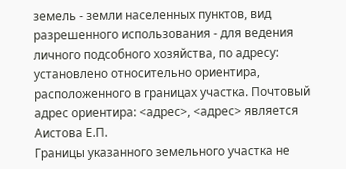земель - земли населенных пунктов, вид разрешенного использования - для ведения личного подсобного хозяйства, по адресу: установлено относительно ориентира, расположенного в границах участка. Почтовый адрес ориентира: <адрес>, <адрес> является Аистова Е.П.
Границы указанного земельного участка не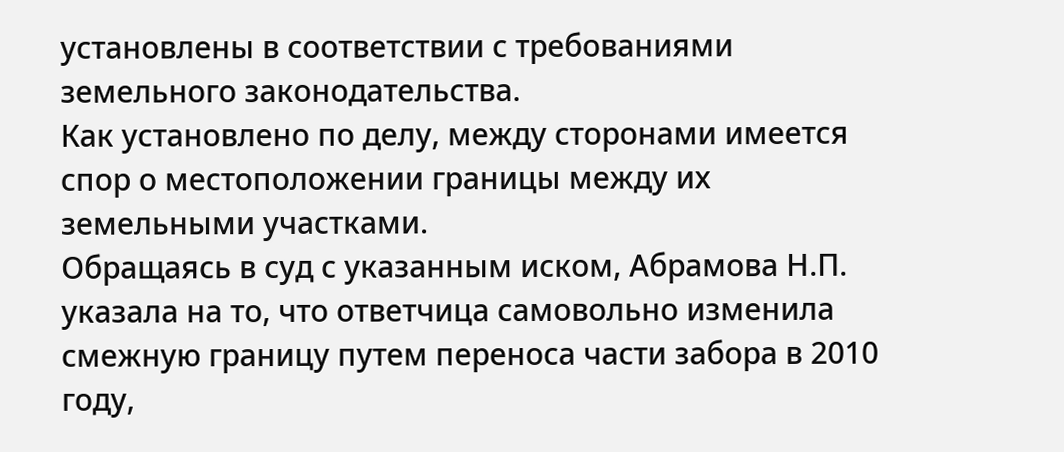установлены в соответствии с требованиями земельного законодательства.
Как установлено по делу, между сторонами имеется спор о местоположении границы между их земельными участками.
Обращаясь в суд с указанным иском, Абрамова Н.П. указала на то, что ответчица самовольно изменила смежную границу путем переноса части забора в 2010 году,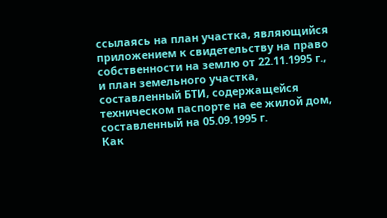ссылаясь на план участка, являющийся приложением к свидетельству на право собственности на землю от 22.11.1995 г., и план земельного участка, составленный БТИ, содержащейся техническом паспорте на ее жилой дом, составленный на 05.09.1995 г.
Как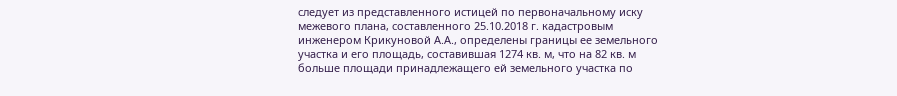следует из представленного истицей по первоначальному иску межевого плана, составленного 25.10.2018 г. кадастровым инженером Крикуновой А.А., определены границы ее земельного участка и его площадь, составившая 1274 кв. м, что на 82 кв. м больше площади принадлежащего ей земельного участка по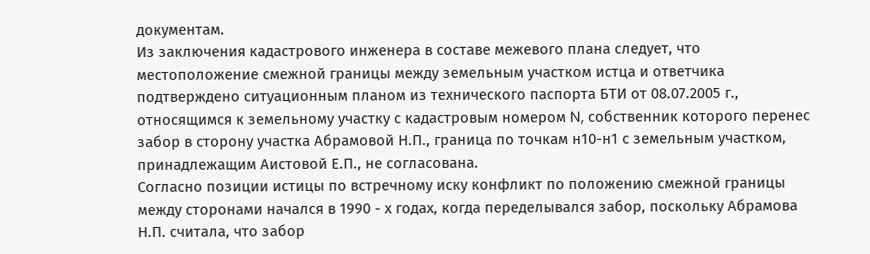документам.
Из заключения кадастрового инженера в составе межевого плана следует, что местоположение смежной границы между земельным участком истца и ответчика подтверждено ситуационным планом из технического паспорта БТИ от 08.07.2005 г., относящимся к земельному участку с кадастровым номером N, собственник которого перенес забор в сторону участка Абрамовой Н.П., граница по точкам н10-н1 с земельным участком, принадлежащим Аистовой Е.П., не согласована.
Согласно позиции истицы по встречному иску конфликт по положению смежной границы между сторонами начался в 1990 - х годах, когда переделывался забор, поскольку Абрамова Н.П. считала, что забор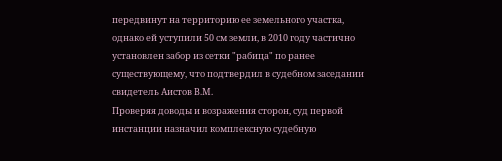передвинут на территорию ее земельного участка, однако ей уступили 50 см земли, в 2010 году частично установлен забор из сетки "рабица" по ранее существующему, что подтвердил в судебном заседании свидетель Аистов В.М.
Проверяя доводы и возражения сторон, суд первой инстанции назначил комплексную судебную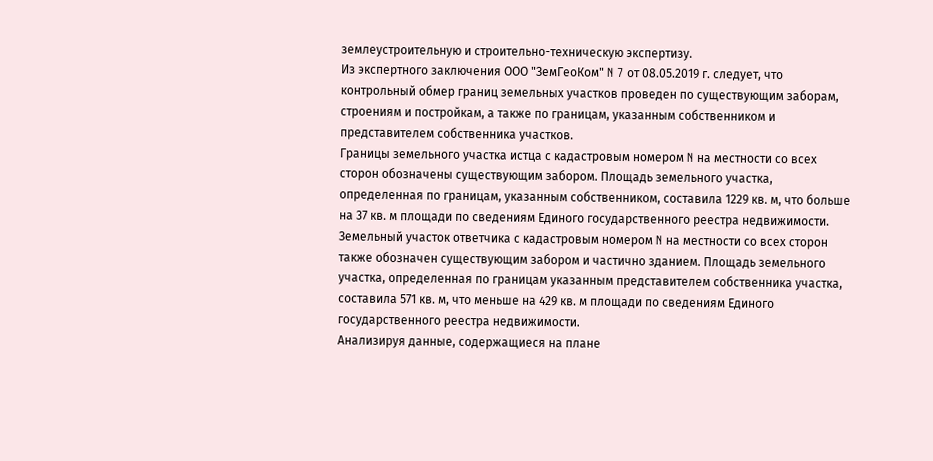землеустроительную и строительно-техническую экспертизу.
Из экспертного заключения ООО "ЗемГеоКом" N 7 от 08.05.2019 г. следует, что контрольный обмер границ земельных участков проведен по существующим заборам, строениям и постройкам, а также по границам, указанным собственником и представителем собственника участков.
Границы земельного участка истца с кадастровым номером N на местности со всех сторон обозначены существующим забором. Площадь земельного участка, определенная по границам, указанным собственником, составила 1229 кв. м, что больше на 37 кв. м площади по сведениям Единого государственного реестра недвижимости.
Земельный участок ответчика с кадастровым номером N на местности со всех сторон также обозначен существующим забором и частично зданием. Площадь земельного участка, определенная по границам указанным представителем собственника участка, составила 571 кв. м, что меньше на 429 кв. м площади по сведениям Единого государственного реестра недвижимости.
Анализируя данные, содержащиеся на плане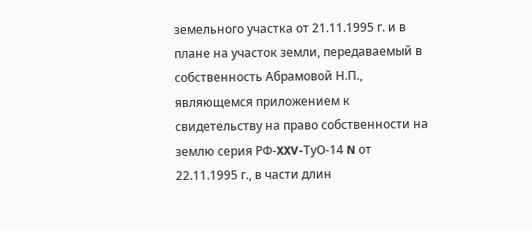земельного участка от 21.11.1995 г. и в плане на участок земли, передаваемый в собственность Абрамовой Н.П., являющемся приложением к свидетельству на право собственности на землю серия РФ-XXV-ТуО-14 N от 22.11.1995 г., в части длин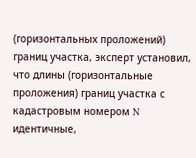(горизонтальных проложений) границ участка, эксперт установил, что длины (горизонтальные проложения) границ участка с кадастровым номером N идентичные,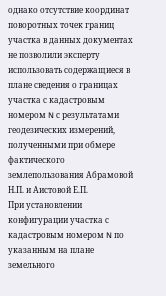однако отсутствие координат поворотных точек границ участка в данных документах не позволили эксперту использовать содержащиеся в плане сведения о границах участка с кадастровым номером N с результатами геодезических измерений, полученными при обмере фактического землепользования Абрамовой Н.П. и Аистовой Е.П.
При установлении конфигурации участка с кадастровым номером N по указанным на плане земельного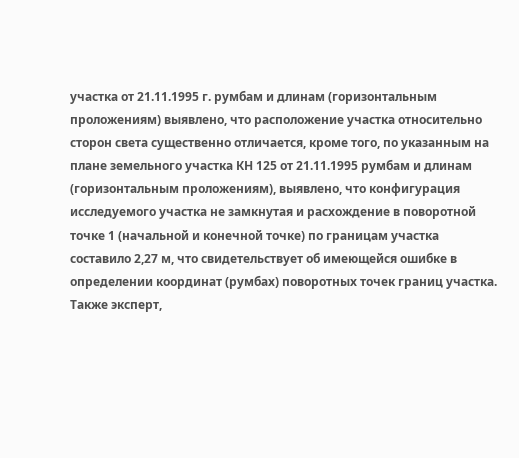участка от 21.11.1995 г. румбам и длинам (горизонтальным проложениям) выявлено, что расположение участка относительно сторон света существенно отличается, кроме того, по указанным на плане земельного участка КН 125 от 21.11.1995 румбам и длинам (горизонтальным проложениям), выявлено, что конфигурация исследуемого участка не замкнутая и расхождение в поворотной точке 1 (начальной и конечной точке) по границам участка составило 2,27 м, что свидетельствует об имеющейся ошибке в определении координат (румбах) поворотных точек границ участка.
Также эксперт,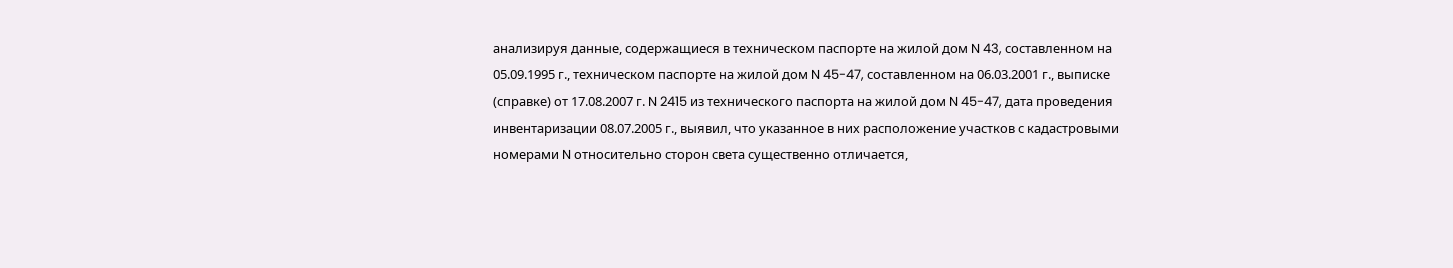анализируя данные, содержащиеся в техническом паспорте на жилой дом N 43, составленном на 05.09.1995 г., техническом паспорте на жилой дом N 45-47, составленном на 06.03.2001 г., выписке (справке) от 17.08.2007 г. N 2415 из технического паспорта на жилой дом N 45-47, дата проведения инвентаризации 08.07.2005 г., выявил, что указанное в них расположение участков с кадастровыми номерами N относительно сторон света существенно отличается,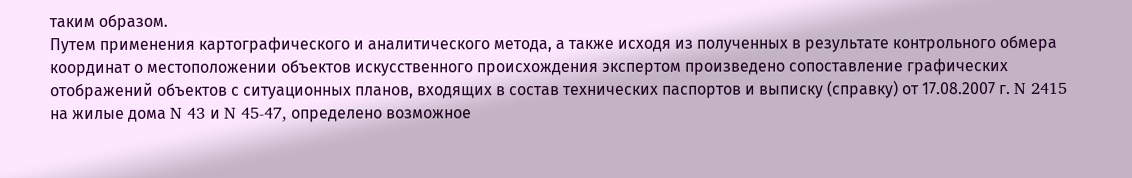таким образом.
Путем применения картографического и аналитического метода, а также исходя из полученных в результате контрольного обмера координат о местоположении объектов искусственного происхождения экспертом произведено сопоставление графических отображений объектов с ситуационных планов, входящих в состав технических паспортов и выписку (справку) от 17.08.2007 г. N 2415 на жилые дома N 43 и N 45-47, определено возможное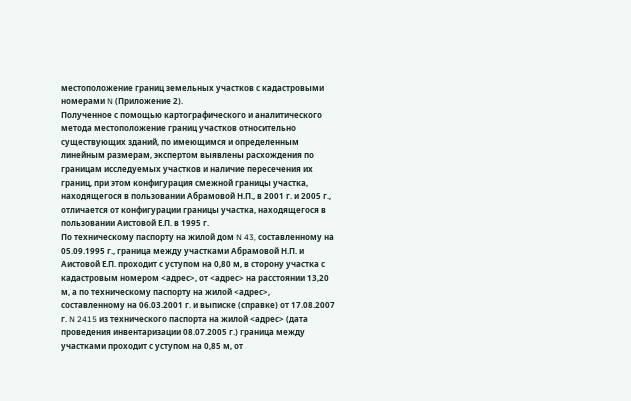местоположение границ земельных участков с кадастровыми номерами N (Приложение 2).
Полученное с помощью картографического и аналитического метода местоположение границ участков относительно существующих зданий, по имеющимся и определенным линейным размерам, экспертом выявлены расхождения по границам исследуемых участков и наличие пересечения их границ, при этом конфигурация смежной границы участка, находящегося в пользовании Абрамовой Н.П., в 2001 г. и 2005 г., отличается от конфигурации границы участка, находящегося в пользовании Аистовой Е.П. в 1995 г.
По техническому паспорту на жилой дом N 43, составленному на 05.09.1995 г., граница между участками Абрамовой Н.П. и Аистовой Е.П. проходит с уступом на 0,80 м, в сторону участка с кадастровым номером <адрес>, от <адрес> на расстоянии 13,20 м, а по техническому паспорту на жилой <адрес>, составленному на 06.03.2001 г. и выписке (справке) от 17.08.2007 г. N 2415 из технического паспорта на жилой <адрес> (дата проведения инвентаризации 08.07.2005 г.) граница между участками проходит с уступом на 0,85 м, от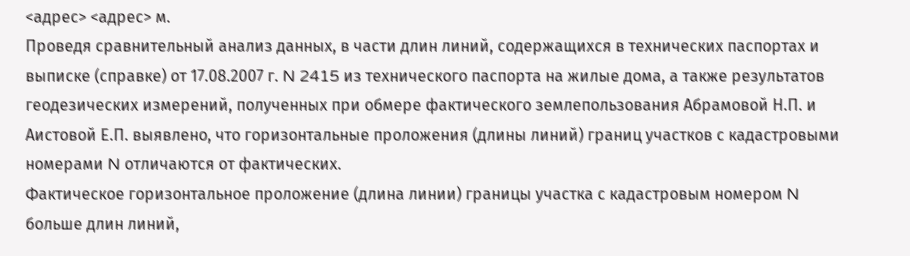<адрес> <адрес> м.
Проведя сравнительный анализ данных, в части длин линий, содержащихся в технических паспортах и выписке (справке) от 17.08.2007 г. N 2415 из технического паспорта на жилые дома, а также результатов геодезических измерений, полученных при обмере фактического землепользования Абрамовой Н.П. и Аистовой Е.П. выявлено, что горизонтальные проложения (длины линий) границ участков с кадастровыми номерами N отличаются от фактических.
Фактическое горизонтальное проложение (длина линии) границы участка с кадастровым номером N больше длин линий,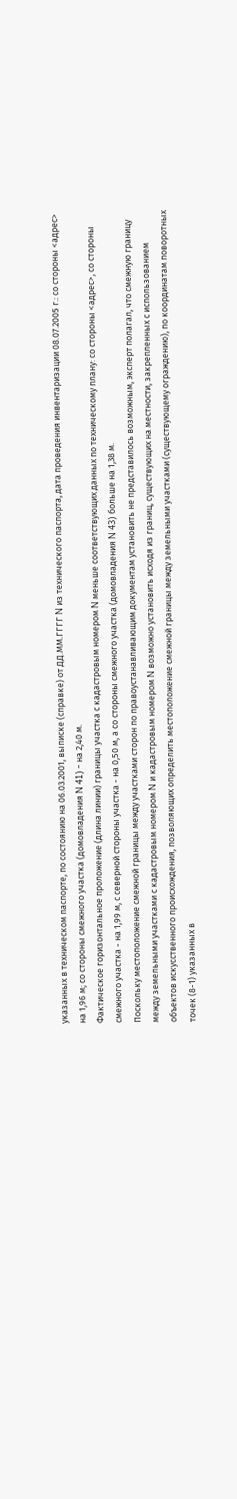указанных в техническом паспорте, по состоянию на 06.03.2001, выписке (справке) от ДД.ММ.ГГГГ N из технического паспорта, дата проведения инвентаризации 08.07.2005 г.: со стороны <адрес> на 1,96 м; со стороны смежного участка (домовладения N 41) - на 2,40 м.
Фактическое горизонтальное проложение (длина линии) границы участка с кадастровым номером N меньше соответствующих данных по техническому плану: со стороны <адрес>, со стороны смежного участка - на 1,99 м, с северной стороны участка - на 0,50 м, а со стороны смежного участка (домовладения N 43) больше на 1,38 м.
Поскольку местоположение смежной границы между участками сторон по правоустанавливающим документам установить не представилось возможным, эксперт полагал, что смежную границу между земельными участками с кадастровым номером N и кадастровым номером N возможно установить исходя из границ, существующих на местности, закрепленных с использованием объектов искусственного происхождения, позволяющих определить местоположение смежной границы между земельными участками (существующему ограждению), по координатам поворотных точек (8-1) указанных в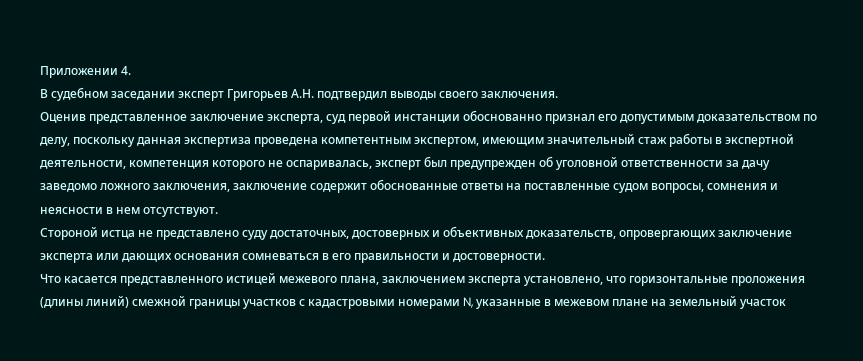Приложении 4.
В судебном заседании эксперт Григорьев А.Н. подтвердил выводы своего заключения.
Оценив представленное заключение эксперта, суд первой инстанции обоснованно признал его допустимым доказательством по делу, поскольку данная экспертиза проведена компетентным экспертом, имеющим значительный стаж работы в экспертной деятельности, компетенция которого не оспаривалась, эксперт был предупрежден об уголовной ответственности за дачу заведомо ложного заключения, заключение содержит обоснованные ответы на поставленные судом вопросы, сомнения и неясности в нем отсутствуют.
Стороной истца не представлено суду достаточных, достоверных и объективных доказательств, опровергающих заключение эксперта или дающих основания сомневаться в его правильности и достоверности.
Что касается представленного истицей межевого плана, заключением эксперта установлено, что горизонтальные проложения (длины линий) смежной границы участков с кадастровыми номерами N, указанные в межевом плане на земельный участок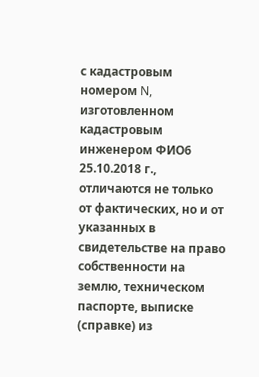с кадастровым номером N, изготовленном кадастровым инженером ФИО6 25.10.2018 г., отличаются не только от фактических, но и от указанных в свидетельстве на право собственности на землю, техническом паспорте, выписке (справке) из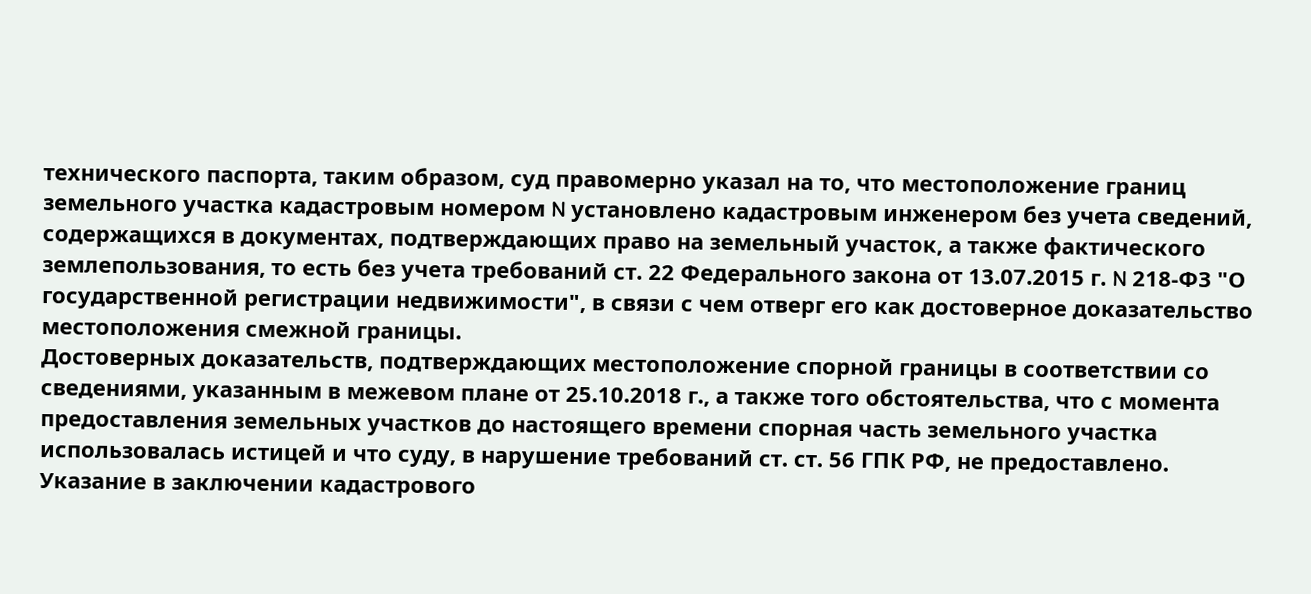технического паспорта, таким образом, суд правомерно указал на то, что местоположение границ земельного участка кадастровым номером N установлено кадастровым инженером без учета сведений, содержащихся в документах, подтверждающих право на земельный участок, а также фактического землепользования, то есть без учета требований ст. 22 Федерального закона от 13.07.2015 г. N 218-ФЗ "О государственной регистрации недвижимости", в связи с чем отверг его как достоверное доказательство местоположения смежной границы.
Достоверных доказательств, подтверждающих местоположение спорной границы в соответствии со сведениями, указанным в межевом плане от 25.10.2018 г., а также того обстоятельства, что с момента предоставления земельных участков до настоящего времени спорная часть земельного участка использовалась истицей и что суду, в нарушение требований ст. ст. 56 ГПК РФ, не предоставлено.
Указание в заключении кадастрового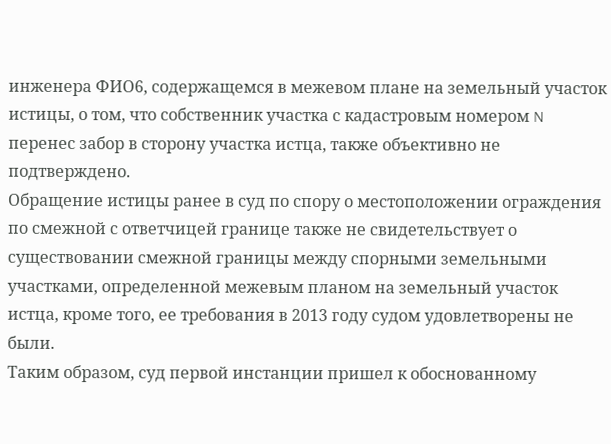инженера ФИО6, содержащемся в межевом плане на земельный участок истицы, о том, что собственник участка с кадастровым номером N перенес забор в сторону участка истца, также объективно не подтверждено.
Обращение истицы ранее в суд по спору о местоположении ограждения по смежной с ответчицей границе также не свидетельствует о существовании смежной границы между спорными земельными участками, определенной межевым планом на земельный участок истца, кроме того, ее требования в 2013 году судом удовлетворены не были.
Таким образом, суд первой инстанции пришел к обоснованному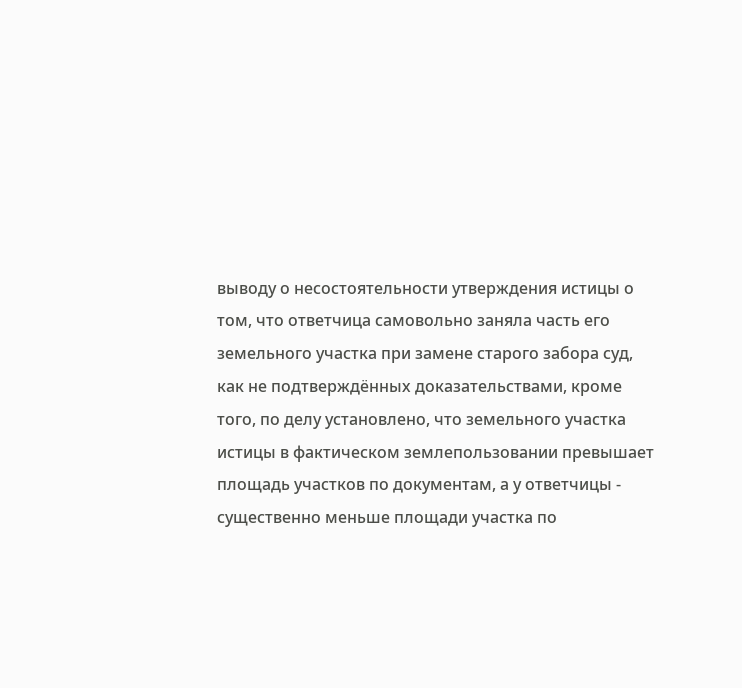выводу о несостоятельности утверждения истицы о том, что ответчица самовольно заняла часть его земельного участка при замене старого забора суд, как не подтверждённых доказательствами, кроме того, по делу установлено, что земельного участка истицы в фактическом землепользовании превышает площадь участков по документам, а у ответчицы - существенно меньше площади участка по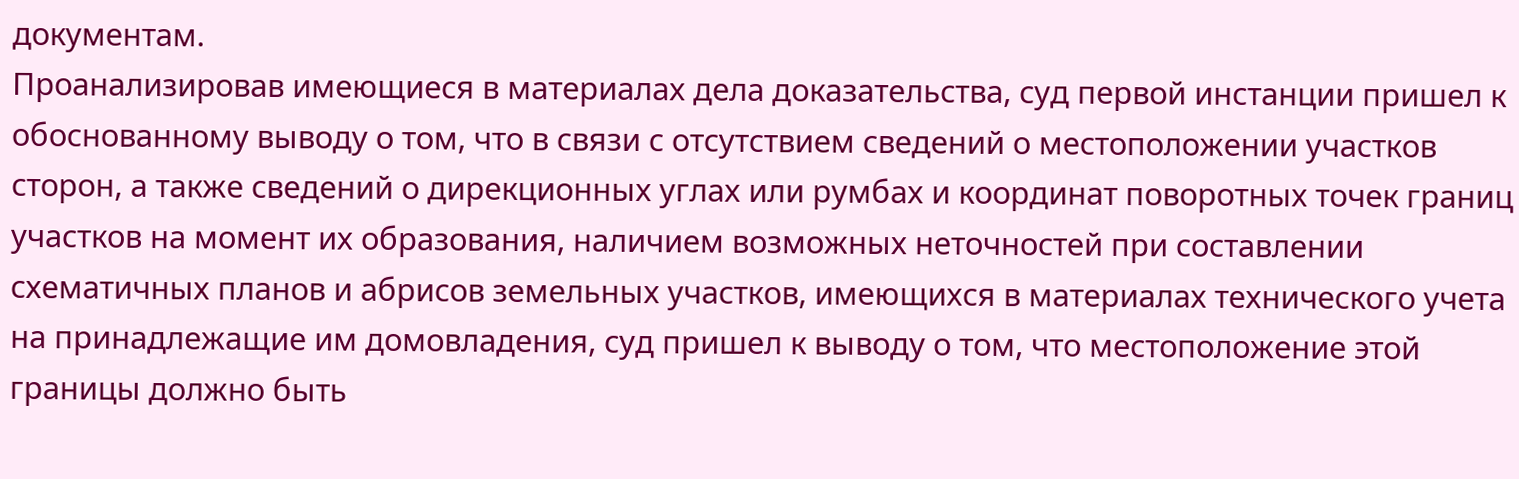документам.
Проанализировав имеющиеся в материалах дела доказательства, суд первой инстанции пришел к обоснованному выводу о том, что в связи с отсутствием сведений о местоположении участков сторон, а также сведений о дирекционных углах или румбах и координат поворотных точек границ участков на момент их образования, наличием возможных неточностей при составлении схематичных планов и абрисов земельных участков, имеющихся в материалах технического учета на принадлежащие им домовладения, суд пришел к выводу о том, что местоположение этой границы должно быть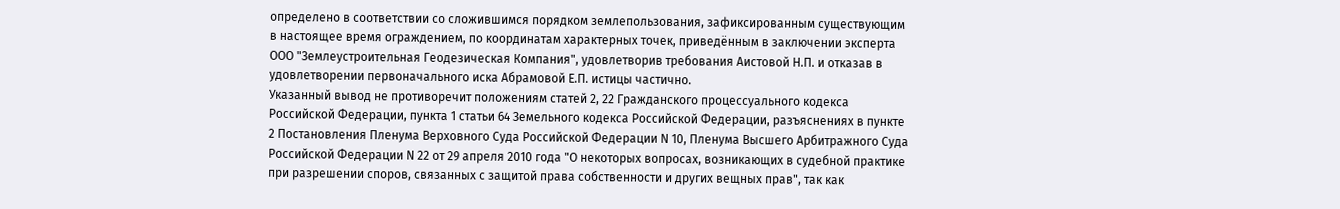определено в соответствии со сложившимся порядком землепользования, зафиксированным существующим в настоящее время ограждением, по координатам характерных точек, приведённым в заключении эксперта ООО "Землеустроительная Геодезическая Компания", удовлетворив требования Аистовой Н.П. и отказав в удовлетворении первоначального иска Абрамовой Е.П. истицы частично.
Указанный вывод не противоречит положениям статей 2, 22 Гражданского процессуального кодекса Российской Федерации, пункта 1 статьи 64 Земельного кодекса Российской Федерации, разъяснениях в пункте 2 Постановления Пленума Верховного Суда Российской Федерации N 10, Пленума Высшего Арбитражного Суда Российской Федерации N 22 от 29 апреля 2010 года "О некоторых вопросах, возникающих в судебной практике при разрешении споров, связанных с защитой права собственности и других вещных прав", так как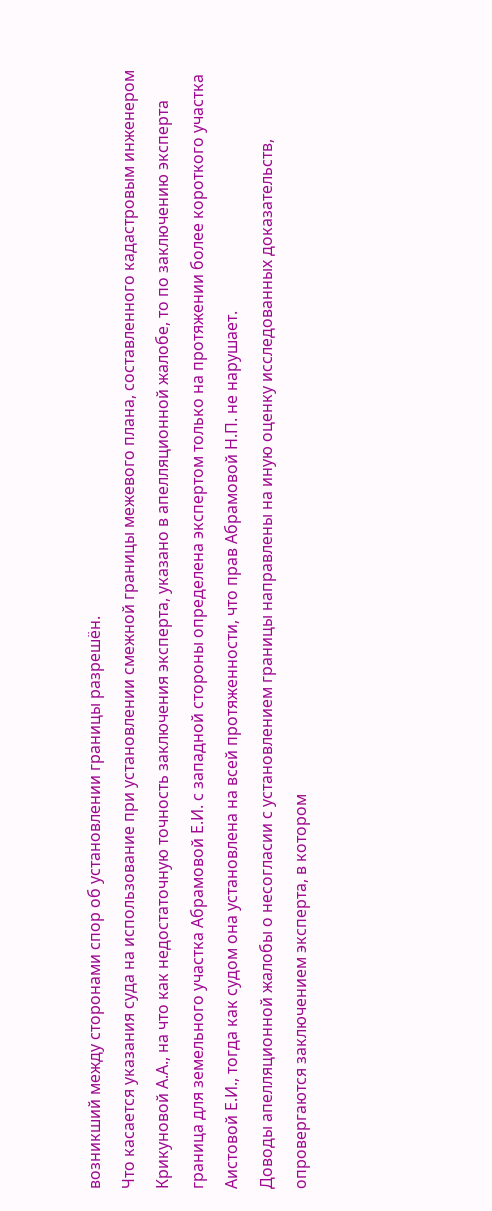возникший между сторонами спор об установлении границы разрешён.
Что касается указания суда на использование при установлении смежной границы межевого плана, составленного кадастровым инженером Крикуновой А.А., на что как недостаточную точность заключения эксперта, указано в апелляционной жалобе, то по заключению эксперта граница для земельного участка Абрамовой Е.И. с западной стороны определена экспертом только на протяжении более короткого участка Аистовой Е.И., тогда как судом она установлена на всей протяженности, что прав Абрамовой Н.П. не нарушает.
Доводы апелляционной жалобы о несогласии с установлением границы направлены на иную оценку исследованных доказательств, опровергаются заключением эксперта, в котором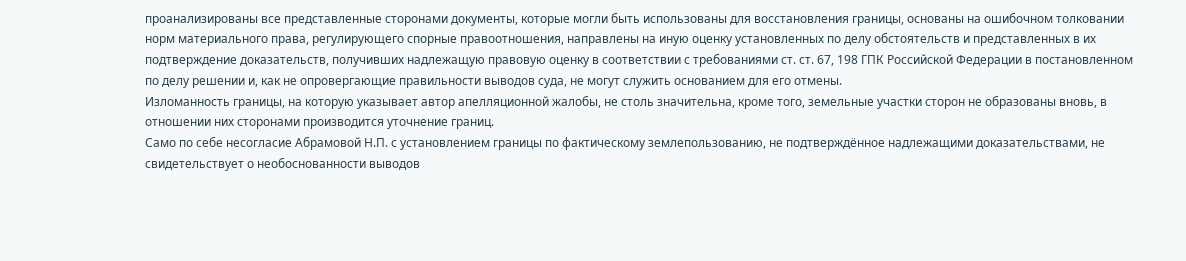проанализированы все представленные сторонами документы, которые могли быть использованы для восстановления границы, основаны на ошибочном толковании норм материального права, регулирующего спорные правоотношения, направлены на иную оценку установленных по делу обстоятельств и представленных в их подтверждение доказательств, получивших надлежащую правовую оценку в соответствии с требованиями ст. ст. 67, 198 ГПК Российской Федерации в постановленном по делу решении и, как не опровергающие правильности выводов суда, не могут служить основанием для его отмены.
Изломанность границы, на которую указывает автор апелляционной жалобы, не столь значительна, кроме того, земельные участки сторон не образованы вновь, в отношении них сторонами производится уточнение границ.
Само по себе несогласие Абрамовой Н.П. с установлением границы по фактическому землепользованию, не подтверждённое надлежащими доказательствами, не свидетельствует о необоснованности выводов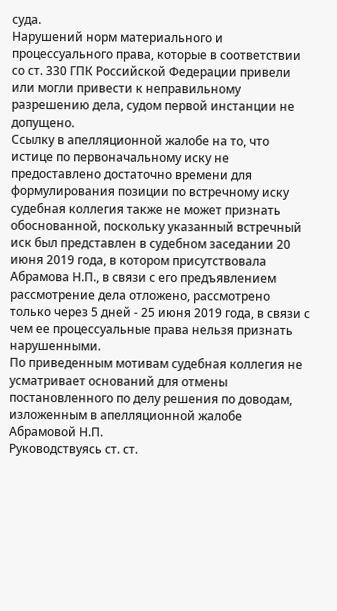суда.
Нарушений норм материального и процессуального права, которые в соответствии со ст. 330 ГПК Российской Федерации привели или могли привести к неправильному разрешению дела, судом первой инстанции не допущено.
Ссылку в апелляционной жалобе на то, что истице по первоначальному иску не предоставлено достаточно времени для формулирования позиции по встречному иску судебная коллегия также не может признать обоснованной, поскольку указанный встречный иск был представлен в судебном заседании 20 июня 2019 года, в котором присутствовала Абрамова Н.П., в связи с его предъявлением рассмотрение дела отложено, рассмотрено только через 5 дней - 25 июня 2019 года, в связи с чем ее процессуальные права нельзя признать нарушенными.
По приведенным мотивам судебная коллегия не усматривает оснований для отмены постановленного по делу решения по доводам, изложенным в апелляционной жалобе Абрамовой Н.П.
Руководствуясь ст. ст.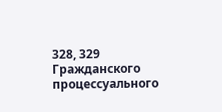328, 329 Гражданского процессуального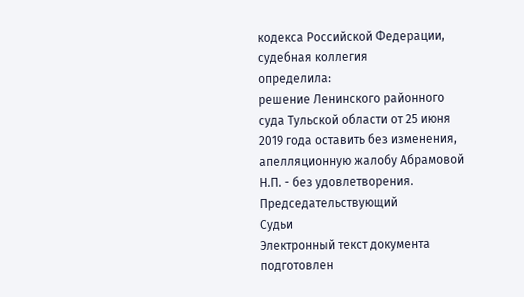кодекса Российской Федерации, судебная коллегия
определила:
решение Ленинского районного суда Тульской области от 25 июня 2019 года оставить без изменения, апелляционную жалобу Абрамовой Н.П. - без удовлетворения.
Председательствующий
Судьи
Электронный текст документа
подготовлен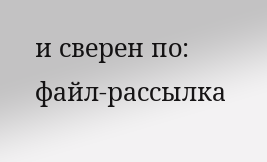и сверен по:
файл-рассылка